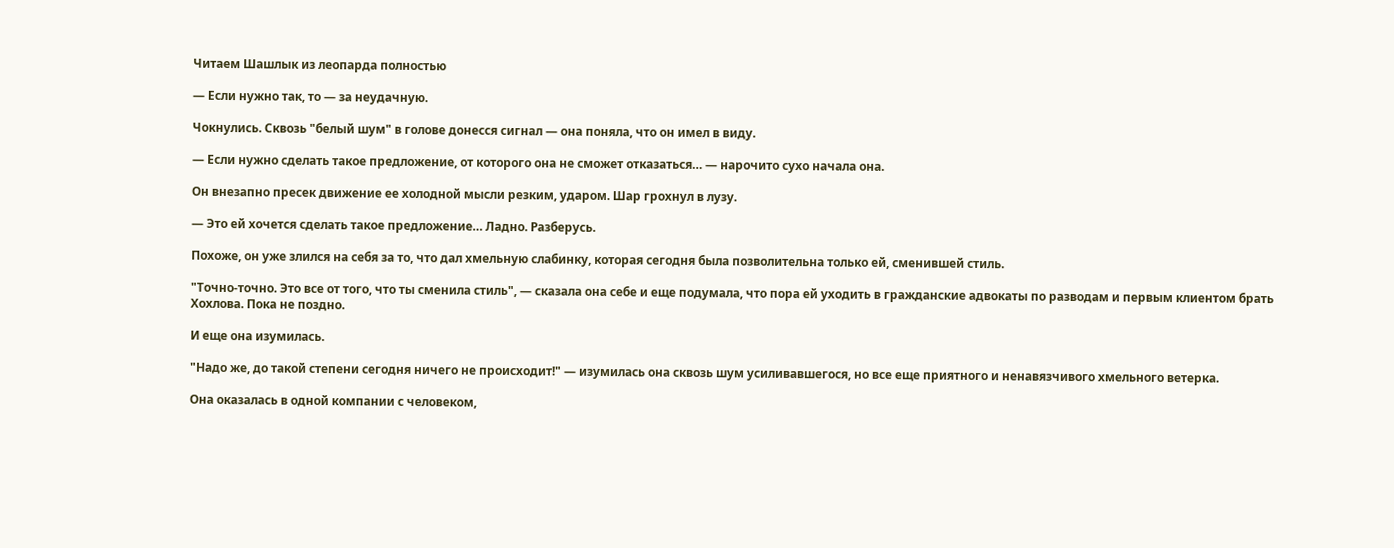Читаем Шашлык из леопарда полностью

— Если нужно так, то — за неудачную.

Чокнулись. Сквозь "белый шум" в голове донесся сигнал — она поняла, что он имел в виду.

— Если нужно сделать такое предложение, от которого она не сможет отказаться… — нарочито сухо начала она.

Он внезапно пресек движение ее холодной мысли резким, ударом. Шар грохнул в лузу.

— Это ей хочется сделать такое предложение… Ладно. Разберусь.

Похоже, он уже злился на себя за то, что дал хмельную слабинку, которая сегодня была позволительна только ей, сменившей стиль.

"Точно-точно. Это все от того, что ты сменила стиль", — сказала она себе и еще подумала, что пора ей уходить в гражданские адвокаты по разводам и первым клиентом брать Хохлова. Пока не поздно.

И еще она изумилась.

"Надо же, до такой степени сегодня ничего не происходит!" — изумилась она сквозь шум усиливавшегося, но все еще приятного и ненавязчивого хмельного ветерка.

Она оказалась в одной компании с человеком,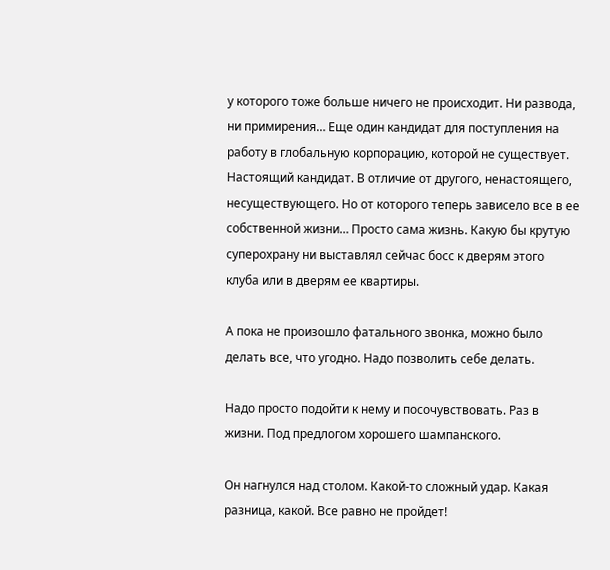у которого тоже больше ничего не происходит. Ни развода, ни примирения… Еще один кандидат для поступления на работу в глобальную корпорацию, которой не существует. Настоящий кандидат. В отличие от другого, ненастоящего, несуществующего. Но от которого теперь зависело все в ее собственной жизни… Просто сама жизнь. Какую бы крутую суперохрану ни выставлял сейчас босс к дверям этого клуба или в дверям ее квартиры.

А пока не произошло фатального звонка, можно было делать все, что угодно. Надо позволить себе делать.

Надо просто подойти к нему и посочувствовать. Раз в жизни. Под предлогом хорошего шампанского.

Он нагнулся над столом. Какой-то сложный удар. Какая разница, какой. Все равно не пройдет!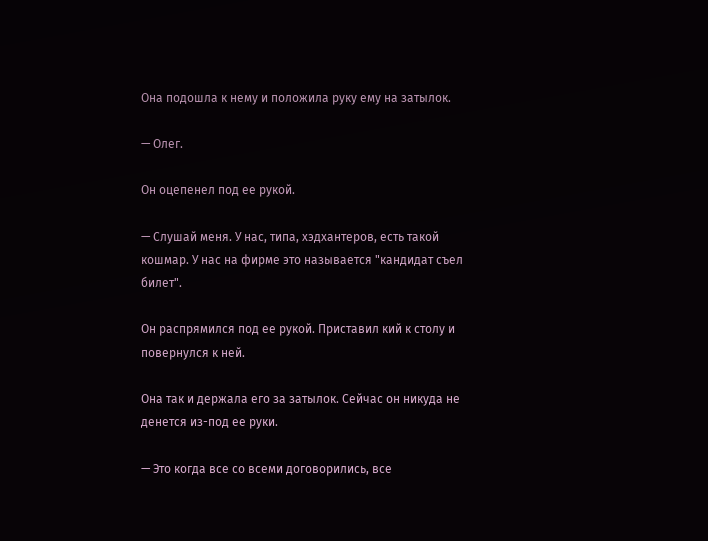Она подошла к нему и положила руку ему на затылок.

— Олег.

Он оцепенел под ее рукой.

— Слушай меня. У нас, типа, хэдхантеров, есть такой кошмар. У нас на фирме это называется "кандидат съел билет".

Он распрямился под ее рукой. Приставил кий к столу и повернулся к ней.

Она так и держала его за затылок. Сейчас он никуда не денется из-под ее руки.

— Это когда все со всеми договорились, все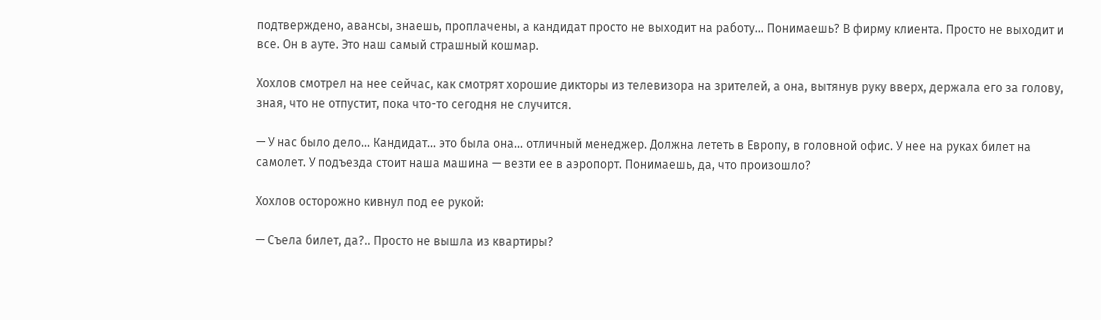подтверждено, авансы, знаешь, проплачены, а кандидат просто не выходит на работу… Понимаешь? В фирму клиента. Просто не выходит и все. Он в ауте. Это наш самый страшный кошмар.

Хохлов смотрел на нее сейчас, как смотрят хорошие дикторы из телевизора на зрителей, а она, вытянув руку вверх, держала его за голову, зная, что не отпустит, пока что-то сегодня не случится.

— У нас было дело… Кандидат… это была она… отличный менеджер. Должна лететь в Европу, в головной офис. У нее на руках билет на самолет. У подъезда стоит наша машина — везти ее в аэропорт. Понимаешь, да, что произошло?

Хохлов осторожно кивнул под ее рукой:

— Съела билет, да?.. Просто не вышла из квартиры?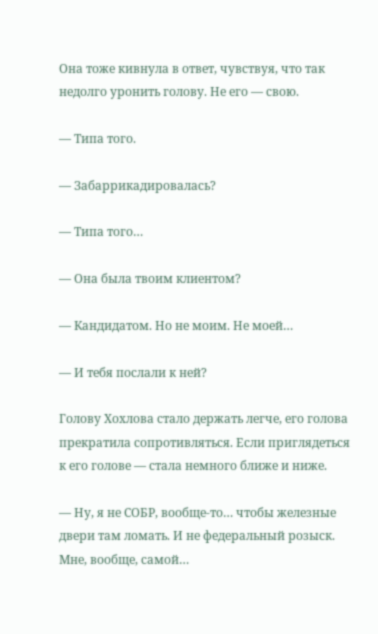Она тоже кивнула в ответ, чувствуя, что так недолго уронить голову. Не его — свою.

— Типа того.

— Забаррикадировалась?

— Типа того…

— Она была твоим клиентом?

— Кандидатом. Но не моим. Не моей…

— И тебя послали к ней?

Голову Хохлова стало держать легче, его голова прекратила сопротивляться. Если приглядеться к его голове — стала немного ближе и ниже.

— Ну, я не СОБР, вообще-то… чтобы железные двери там ломать. И не федеральный розыск. Мне, вообще, самой…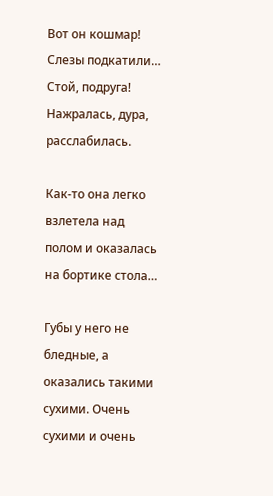Вот он кошмар! Слезы подкатили… Стой, подруга! Нажралась, дура, расслабилась.

Как-то она легко взлетела над полом и оказалась на бортике стола…

Губы у него не бледные, а оказались такими сухими. Очень сухими и очень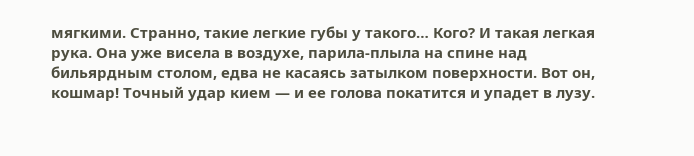мягкими. Странно, такие легкие губы у такого… Кого? И такая легкая рука. Она уже висела в воздухе, парила-плыла на спине над бильярдным столом, едва не касаясь затылком поверхности. Вот он, кошмар! Точный удар кием — и ее голова покатится и упадет в лузу.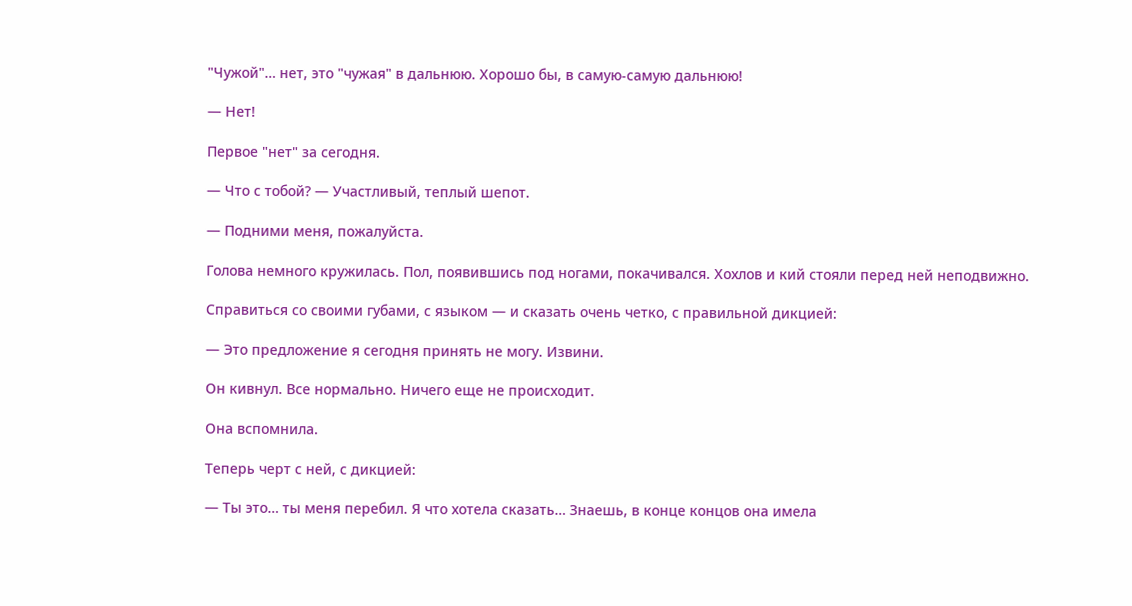"Чужой"… нет, это "чужая" в дальнюю. Хорошо бы, в самую-самую дальнюю!

— Нет!

Первое "нет" за сегодня.

— Что с тобой? — Участливый, теплый шепот.

— Подними меня, пожалуйста.

Голова немного кружилась. Пол, появившись под ногами, покачивался. Хохлов и кий стояли перед ней неподвижно.

Справиться со своими губами, с языком — и сказать очень четко, с правильной дикцией:

— Это предложение я сегодня принять не могу. Извини.

Он кивнул. Все нормально. Ничего еще не происходит.

Она вспомнила.

Теперь черт с ней, с дикцией:

— Ты это… ты меня перебил. Я что хотела сказать… Знаешь, в конце концов она имела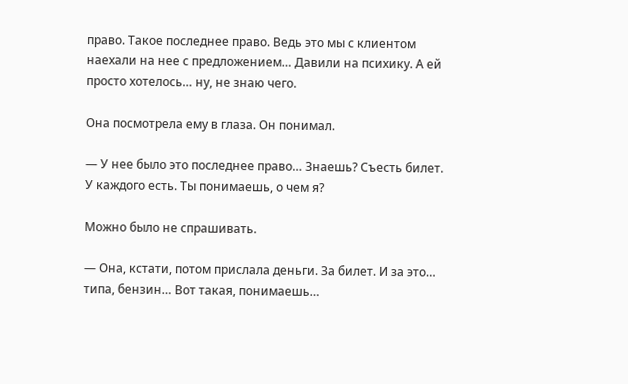право. Такое последнее право. Ведь это мы с клиентом наехали на нее с предложением… Давили на психику. А ей просто хотелось… ну, не знаю чего.

Она посмотрела ему в глаза. Он понимал.

— У нее было это последнее право… Знаешь? Съесть билет. У каждого есть. Ты понимаешь, о чем я?

Можно было не спрашивать.

— Она, кстати, потом прислала деньги. За билет. И за это… типа, бензин… Вот такая, понимаешь…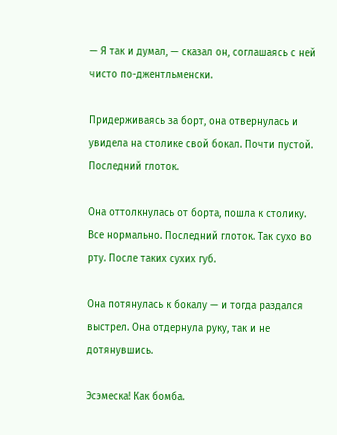— Я так и думал, — сказал он, соглашаясь с ней чисто по-джентльменски.

Придерживаясь за борт, она отвернулась и увидела на столике свой бокал. Почти пустой. Последний глоток.

Она оттолкнулась от борта, пошла к столику. Все нормально. Последний глоток. Так сухо во рту. После таких сухих губ.

Она потянулась к бокалу — и тогда раздался выстрел. Она отдернула руку, так и не дотянувшись.

Эсэмеска! Как бомба.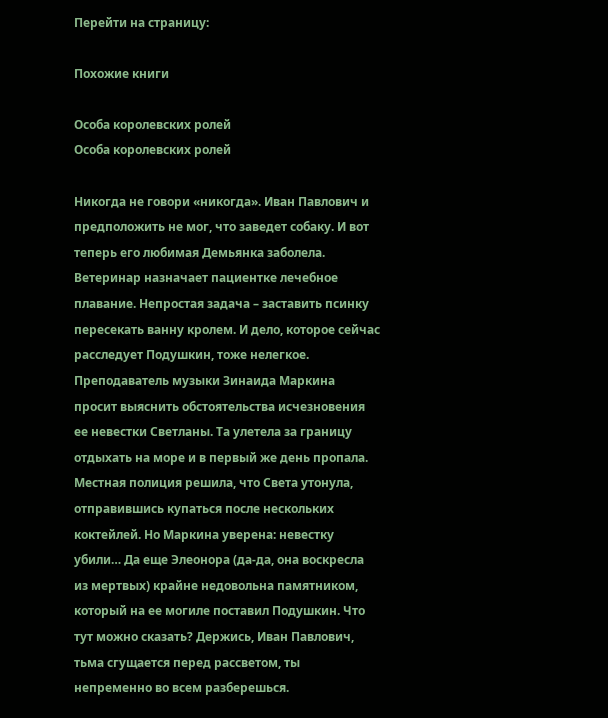Перейти на страницу:

Похожие книги

Особа королевских ролей
Особа королевских ролей

Никогда не говори «никогда». Иван Павлович и предположить не мог, что заведет собаку. И вот теперь его любимая Демьянка заболела. Ветеринар назначает пациентке лечебное плавание. Непростая задача – заставить псинку пересекать ванну кролем. И дело, которое сейчас расследует Подушкин, тоже нелегкое. Преподаватель музыки Зинаида Маркина просит выяснить обстоятельства исчезновения ее невестки Светланы. Та улетела за границу отдыхать на море и в первый же день пропала. Местная полиция решила, что Света утонула, отправившись купаться после нескольких коктейлей. Но Маркина уверена: невестку убили… Да еще Элеонора (да-да, она воскресла из мертвых) крайне недовольна памятником, который на ее могиле поставил Подушкин. Что тут можно сказать? Держись, Иван Павлович, тьма сгущается перед рассветом, ты непременно во всем разберешься.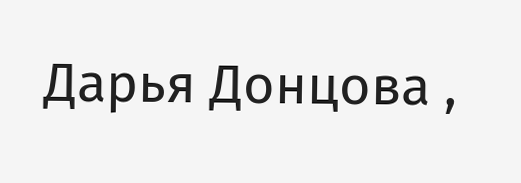Дарья Донцова ,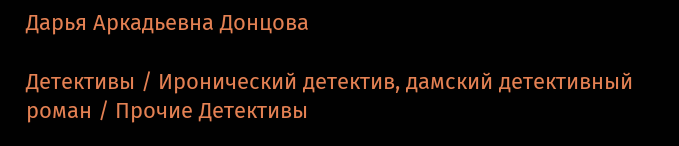Дарья Аркадьевна Донцова

Детективы / Иронический детектив, дамский детективный роман / Прочие Детективы